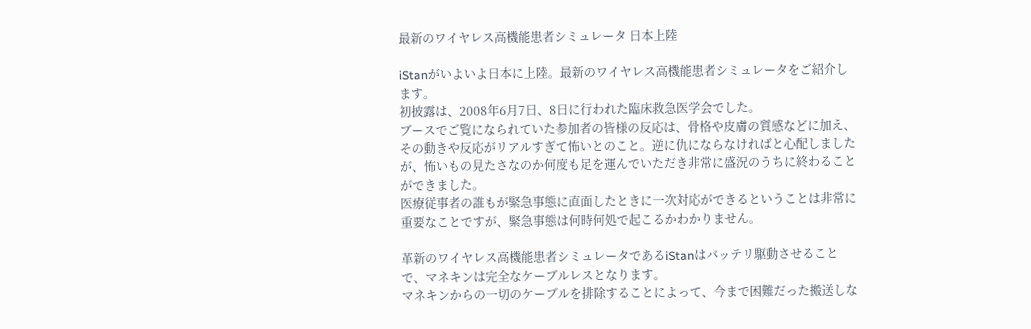最新のワイヤレス高機能患者シミュレータ 日本上陸

iStanがいよいよ日本に上陸。最新のワイヤレス高機能患者シミュレータをご紹介します。
初披露は、2008年6月7日、8日に行われた臨床救急医学会でした。
ブースでご覧になられていた参加者の皆様の反応は、骨格や皮膚の質感などに加え、その動きや反応がリアルすぎて怖いとのこと。逆に仇にならなければと心配しましたが、怖いもの見たさなのか何度も足を運んでいただき非常に盛況のうちに終わることができました。
医療従事者の誰もが緊急事態に直面したときに一次対応ができるということは非常に重要なことですが、緊急事態は何時何処で起こるかわかりません。

革新のワイヤレス高機能患者シミュレータであるiStanはバッテリ駆動させることで、マネキンは完全なケーブルレスとなります。
マネキンからの一切のケーブルを排除することによって、今まで困難だった搬送しな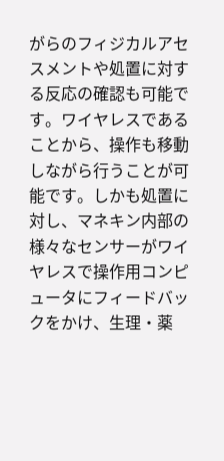がらのフィジカルアセスメントや処置に対する反応の確認も可能です。ワイヤレスであることから、操作も移動しながら行うことが可能です。しかも処置に対し、マネキン内部の様々なセンサーがワイヤレスで操作用コンピュータにフィードバックをかけ、生理・薬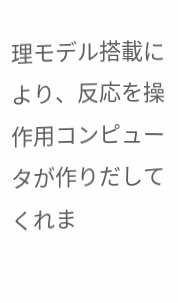理モデル搭載により、反応を操作用コンピュータが作りだしてくれま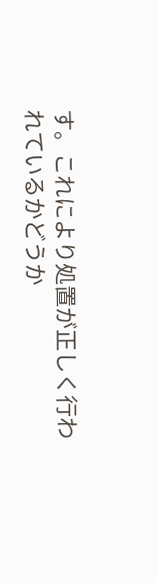す。これにより処置が正しく行われているかどうか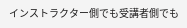インストラクター側でも受講者側でも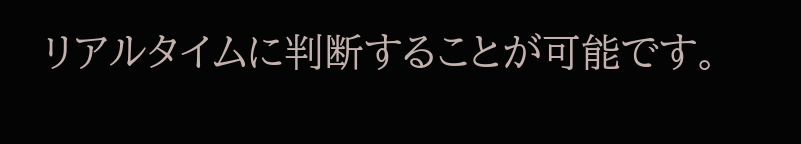リアルタイムに判断することが可能です。